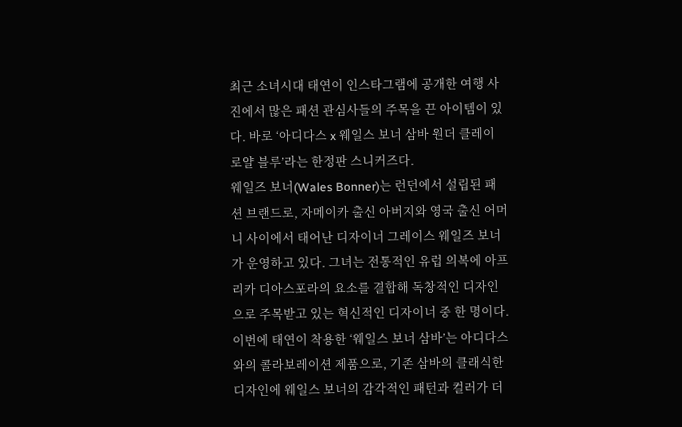최근 소녀시대 태연이 인스타그램에 공개한 여행 사진에서 많은 패션 관심사들의 주목을 끈 아이템이 있다. 바로 ‘아디다스 x 웨일스 보너 삼바 원더 클레이 로얄 블루’라는 한정판 스니커즈다.
웨일즈 보너(Wales Bonner)는 런던에서 설립된 패션 브랜드로, 자메이카 출신 아버지와 영국 출신 어머니 사이에서 태어난 디자이너 그레이스 웨일즈 보너가 운영하고 있다. 그녀는 전통적인 유럽 의복에 아프리카 디아스포라의 요소를 결합해 독창적인 디자인으로 주목받고 있는 혁신적인 디자이너 중 한 명이다.
이번에 태연이 착용한 ‘웨일스 보너 삼바’는 아디다스와의 콜라보레이션 제품으로, 기존 삼바의 클래식한 디자인에 웨일스 보너의 감각적인 패턴과 컬러가 더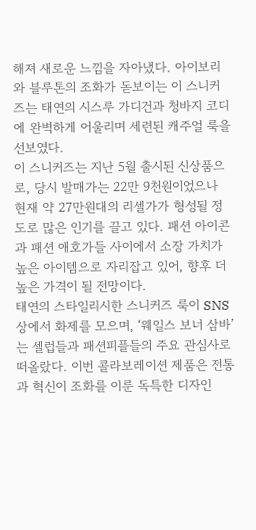해져 새로운 느낌을 자아냈다. 아이보리와 블루톤의 조화가 돋보이는 이 스니커즈는 태연의 시스루 가디건과 청바지 코디에 완벽하게 어울리며 세련된 캐주얼 룩을 선보였다.
이 스니커즈는 지난 5월 출시된 신상품으로, 당시 발매가는 22만 9천원이었으나 현재 약 27만원대의 리셀가가 형성될 정도로 많은 인기를 끌고 있다. 패션 아이콘과 패션 애호가들 사이에서 소장 가치가 높은 아이템으로 자리잡고 있어, 향후 더 높은 가격이 될 전망이다.
태연의 스타일리시한 스니커즈 룩이 SNS상에서 화제를 모으며, ‘웨일스 보너 삼바’는 셀럽들과 패션피플들의 주요 관심사로 떠올랐다. 이번 콜라보레이션 제품은 전통과 혁신이 조화를 이룬 독특한 디자인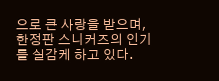으로 큰 사랑을 받으며, 한정판 스니커즈의 인기를 실감케 하고 있다.